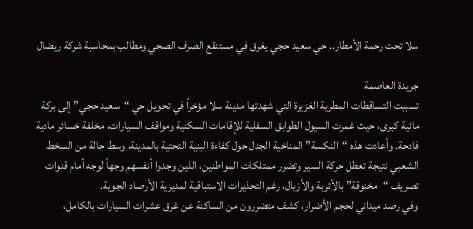سلا تحت رحمة الأمطار.. حي سعيد حجي يغرق في مستنقع الصرف الصحي ومطالب بمحاسبة شركة ريضال

جريدة العاصمة
تسببت التساقطات المطرية الغزيرة التي شهدتها مدينة سلا مؤخراً في تحويل حي “سعيد حجي” إلى بركة مائية كبرى، حيث غمرت السيول الطوابق السفلية للإقامات السكنية ومواقف السيارات، مخلفة خسائر مادية فادحة. وأعادت هذه “النكسة” المناخية الجدل حول كفاءة البنية التحتية بالمدينة، وسط حالة من السخط الشعبي نتيجة تعطل حركة السير وتضرر ممتلكات المواطنين، الذين وجدوا أنفسهم وجهاً لوجه أمام قنوات تصريف “مخنوقة” بالأتربة والأزبال، رغم التحذيرات الاستباقية لمديرية الأرصاد الجوية.
وفي رصد ميداني لحجم الأضرار، كشف متضررون من الساكنة عن غرق عشرات السيارات بالكامل،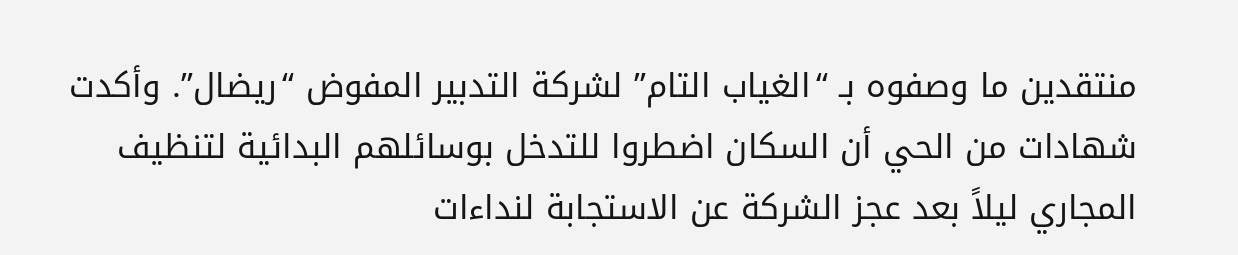منتقدين ما وصفوه بـ “الغياب التام” لشركة التدبير المفوض “ريضال”. وأكدت شهادات من الحي أن السكان اضطروا للتدخل بوسائلهم البدائية لتنظيف المجاري ليلاً بعد عجز الشركة عن الاستجابة لنداءات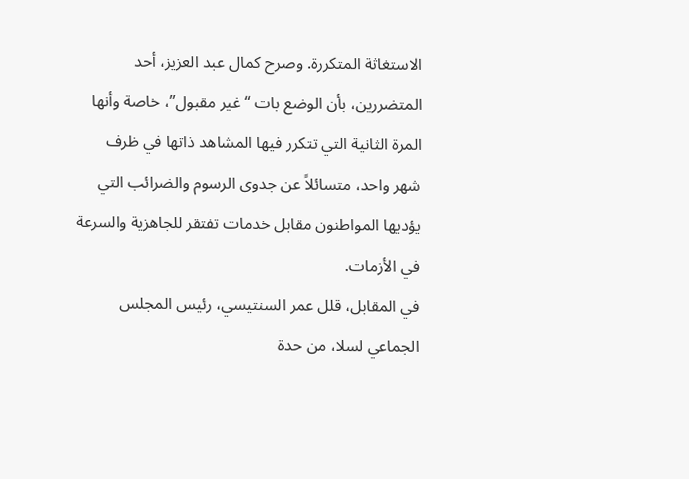الاستغاثة المتكررة. وصرح كمال عبد العزيز، أحد المتضررين، بأن الوضع بات “غير مقبول”، خاصة وأنها المرة الثانية التي تتكرر فيها المشاهد ذاتها في ظرف شهر واحد، متسائلاً عن جدوى الرسوم والضرائب التي يؤديها المواطنون مقابل خدمات تفتقر للجاهزية والسرعة في الأزمات.
في المقابل، قلل عمر السنتيسي، رئيس المجلس الجماعي لسلا، من حدة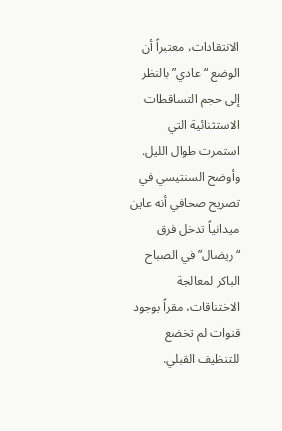الانتقادات، معتبراً أن الوضع “عادي” بالنظر إلى حجم التساقطات الاستثنائية التي استمرت طوال الليل. وأوضح السنتيسي في تصريح صحافي أنه عاين ميدانياً تدخل فرق “ريضال” في الصباح الباكر لمعالجة الاختناقات، مقراً بوجود قنوات لم تخضع للتنظيف القبلي.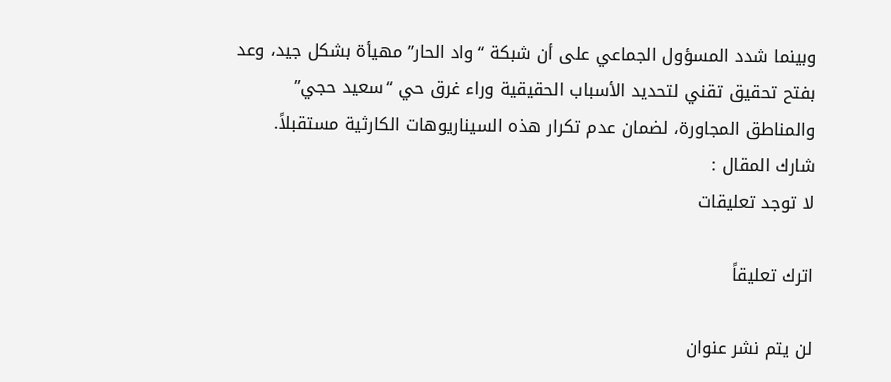وبينما شدد المسؤول الجماعي على أن شبكة “واد الحار” مهيأة بشكل جيد، وعد بفتح تحقيق تقني لتحديد الأسباب الحقيقية وراء غرق حي “سعيد حجي” والمناطق المجاورة، لضمان عدم تكرار هذه السيناريوهات الكارثية مستقبلاً.
شارك المقال :
لا توجد تعليقات

اترك تعليقاً

لن يتم نشر عنوان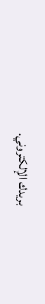بريدك الإلكتروني.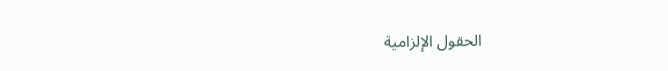الحقول الإلزامية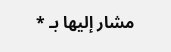مشار إليها بـ *